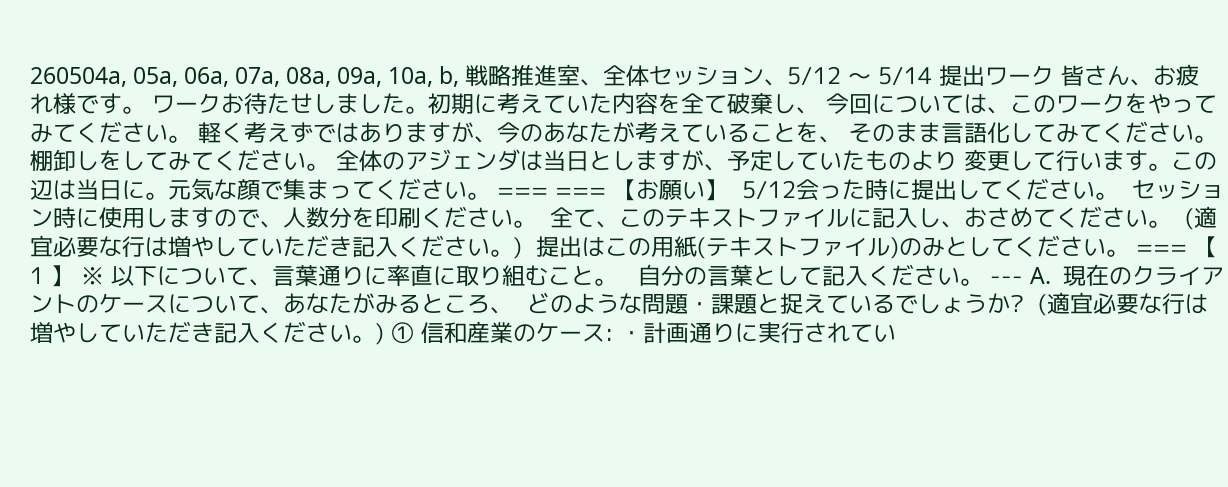260504a, 05a, 06a, 07a, 08a, 09a, 10a, b, 戦略推進室、全体セッション、5/12 〜 5/14 提出ワーク 皆さん、お疲れ様です。 ワークお待たせしました。初期に考えていた内容を全て破棄し、 今回については、このワークをやってみてください。 軽く考えずではありますが、今のあなたが考えていることを、 そのまま言語化してみてください。棚卸しをしてみてください。 全体のアジェンダは当日としますが、予定していたものより 変更して行います。この辺は当日に。元気な顔で集まってください。 === === 【お願い】  5/12会った時に提出してください。  セッション時に使用しますので、人数分を印刷ください。  全て、このテキストファイルに記入し、おさめてください。  (適宜必要な行は増やしていただき記入ください。)  提出はこの用紙(テキストファイル)のみとしてください。 === 【 1 】 ※ 以下について、言葉通りに率直に取り組むこと。   自分の言葉として記入ください。 --- A.  現在のクライアントのケースについて、あなたがみるところ、  どのような問題・課題と捉えているでしょうか?  (適宜必要な行は増やしていただき記入ください。) ① 信和産業のケース: ・計画通りに実行されてい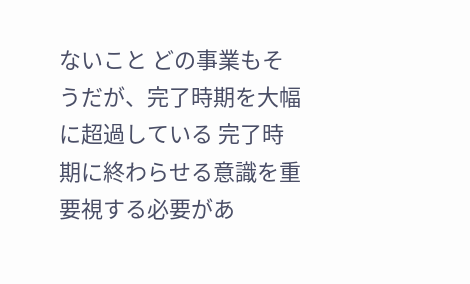ないこと どの事業もそうだが、完了時期を大幅に超過している 完了時期に終わらせる意識を重要視する必要があ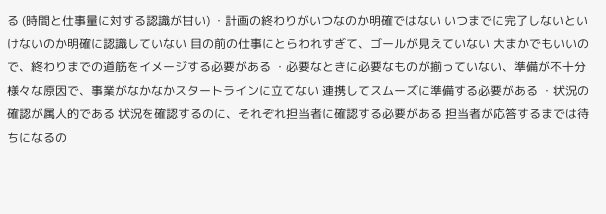る (時間と仕事量に対する認識が甘い) ・計画の終わりがいつなのか明確ではない いつまでに完了しないといけないのか明確に認識していない 目の前の仕事にとらわれすぎて、ゴールが見えていない 大まかでもいいので、終わりまでの道筋をイメージする必要がある ・必要なときに必要なものが揃っていない、準備が不十分 様々な原因で、事業がなかなかスタートラインに立てない 連携してスムーズに準備する必要がある ・状況の確認が属人的である 状況を確認するのに、それぞれ担当者に確認する必要がある 担当者が応答するまでは待ちになるの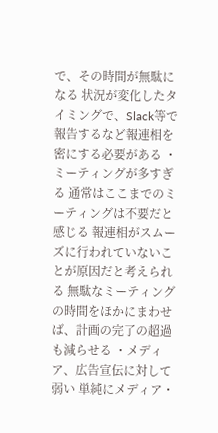で、その時間が無駄になる 状況が変化したタイミングで、Slack等で報告するなど報連相を密にする必要がある ・ミーティングが多すぎる 通常はここまでのミーティングは不要だと感じる 報連相がスムーズに行われていないことが原因だと考えられる 無駄なミーティングの時間をほかにまわせば、計画の完了の超過も減らせる ・メディア、広告宣伝に対して弱い 単純にメディア・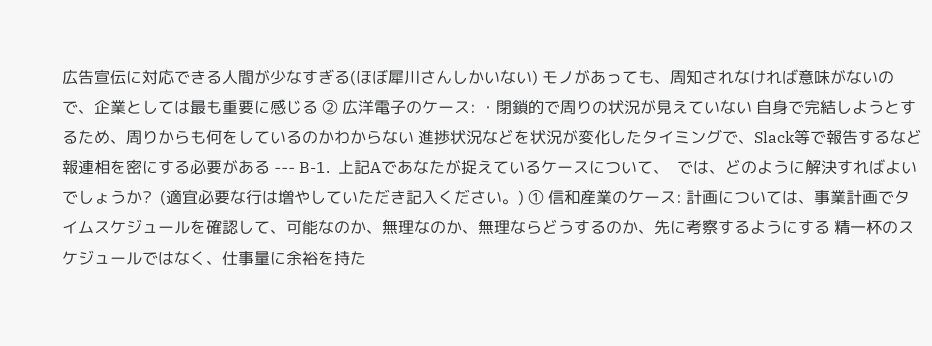広告宣伝に対応できる人間が少なすぎる(ほぼ犀川さんしかいない) モノがあっても、周知されなければ意味がないので、企業としては最も重要に感じる ② 広洋電子のケース: ・閉鎖的で周りの状況が見えていない 自身で完結しようとするため、周りからも何をしているのかわからない 進捗状況などを状況が変化したタイミングで、Slack等で報告するなど報連相を密にする必要がある --- B-1.  上記Aであなたが捉えているケースについて、  では、どのように解決すればよいでしょうか?  (適宜必要な行は増やしていただき記入ください。) ① 信和産業のケース: 計画については、事業計画でタイムスケジュールを確認して、可能なのか、無理なのか、無理ならどうするのか、先に考察するようにする 精一杯のスケジュールではなく、仕事量に余裕を持た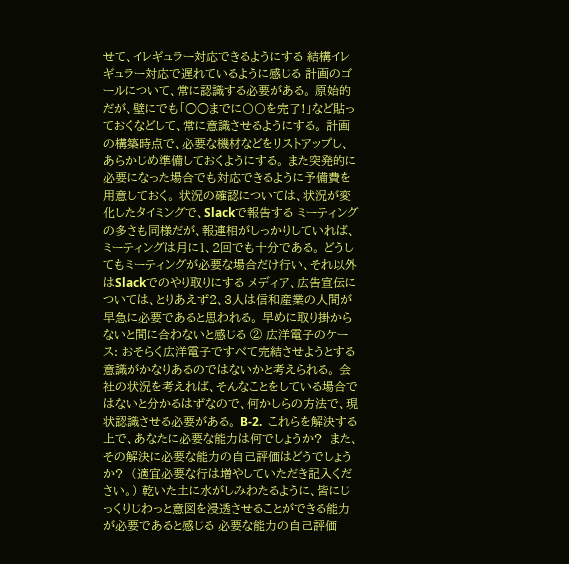せて、イレギュラー対応できるようにする 結構イレギュラー対応で遅れているように感じる 計画のゴールについて、常に認識する必要がある。 原始的だが、壁にでも「○○までに〇〇を完了!」など貼っておくなどして、常に意識させるようにする。 計画の構築時点で、必要な機材などをリストアップし、あらかじめ準備しておくようにする。 また突発的に必要になった場合でも対応できるように予備費を用意しておく。 状況の確認については、状況が変化したタイミングで、Slackで報告する ミーティングの多さも同様だが、報連相がしっかりしていれば、ミーティングは月に1、2回でも十分である。 どうしてもミーティングが必要な場合だけ行い、それ以外はSlackでのやり取りにする メディア、広告宣伝については、とりあえず2、3人は信和産業の人間が早急に必要であると思われる。 早めに取り掛からないと間に合わないと感じる ② 広洋電子のケース: おそらく広洋電子ですべて完結させようとする意識がかなりあるのではないかと考えられる。 会社の状況を考えれば、そんなことをしている場合ではないと分かるはずなので、何かしらの方法で、現状認識させる必要がある。 B-2.  これらを解決する上で、あなたに必要な能力は何でしょうか?  また、その解決に必要な能力の自己評価はどうでしょうか?  (適宜必要な行は増やしていただき記入ください。) 乾いた土に水がしみわたるように、皆にじっくりじわっと意図を浸透させることができる能力が必要であると感じる 必要な能力の自己評価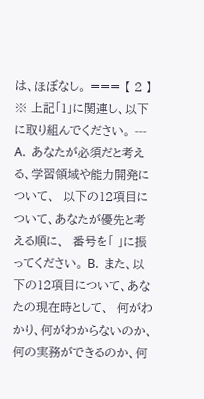は、ほぼなし。 === 【 2 】 ※ 上記「1」に関連し、以下に取り組んでください。 --- A.  あなたが必須だと考える、学習領域や能力開発について、  以下の12項目について、あなたが優先と考える順に、  番号を「 」に振ってください。 B.  また、以下の12項目について、あなたの現在時として、  何がわかり、何がわからないのか、  何の実務ができるのか、何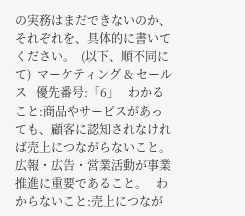の実務はまだできないのか、  それぞれを、具体的に書いてください。  (以下、順不同にて)  マーケティング & セールス   優先番号:「6」   わかること:商品やサービスがあっても、顧客に認知されなければ売上につながらないこと。広報・広告・営業活動が事業推進に重要であること。   わからないこと:売上につなが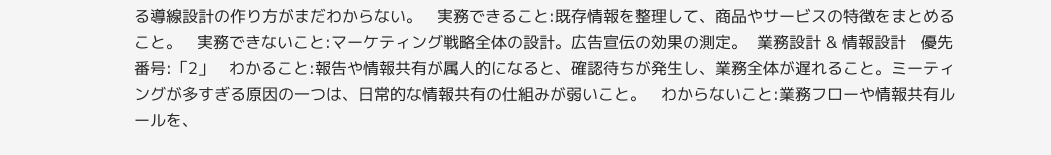る導線設計の作り方がまだわからない。   実務できること:既存情報を整理して、商品やサービスの特徴をまとめること。   実務できないこと:マーケティング戦略全体の設計。広告宣伝の効果の測定。  業務設計 & 情報設計   優先番号:「2」   わかること:報告や情報共有が属人的になると、確認待ちが発生し、業務全体が遅れること。ミーティングが多すぎる原因の一つは、日常的な情報共有の仕組みが弱いこと。   わからないこと:業務フローや情報共有ルールを、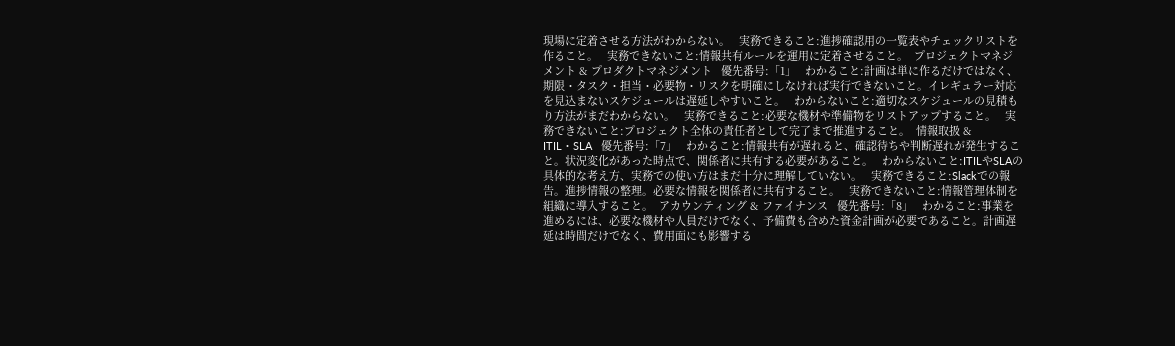現場に定着させる方法がわからない。   実務できること:進捗確認用の一覧表やチェックリストを作ること。   実務できないこと:情報共有ルールを運用に定着させること。  プロジェクトマネジメント & プロダクトマネジメント   優先番号:「1」   わかること:計画は単に作るだけではなく、期限・タスク・担当・必要物・リスクを明確にしなければ実行できないこと。イレギュラー対応を見込まないスケジュールは遅延しやすいこと。   わからないこと:適切なスケジュールの見積もり方法がまだわからない。   実務できること:必要な機材や準備物をリストアップすること。   実務できないこと:プロジェクト全体の責任者として完了まで推進すること。  情報取扱 & ITIL・SLA   優先番号:「7」   わかること:情報共有が遅れると、確認待ちや判断遅れが発生すること。状況変化があった時点で、関係者に共有する必要があること。   わからないこと:ITILやSLAの具体的な考え方、実務での使い方はまだ十分に理解していない。   実務できること:Slackでの報告。進捗情報の整理。必要な情報を関係者に共有すること。   実務できないこと:情報管理体制を組織に導入すること。  アカウンティング & ファイナンス   優先番号:「8」   わかること:事業を進めるには、必要な機材や人員だけでなく、予備費も含めた資金計画が必要であること。計画遅延は時間だけでなく、費用面にも影響する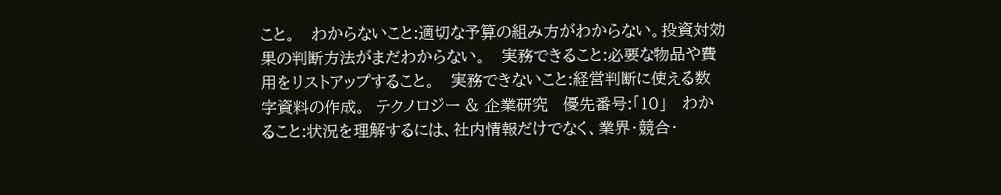こと。   わからないこと:適切な予算の組み方がわからない。投資対効果の判断方法がまだわからない。   実務できること:必要な物品や費用をリストアップすること。   実務できないこと:経営判断に使える数字資料の作成。  テクノロジー & 企業研究   優先番号:「10」   わかること:状況を理解するには、社内情報だけでなく、業界・競合・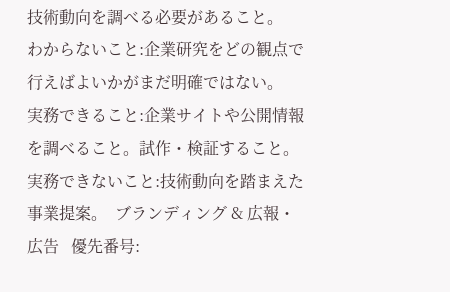技術動向を調べる必要があること。   わからないこと:企業研究をどの観点で行えばよいかがまだ明確ではない。   実務できること:企業サイトや公開情報を調べること。試作・検証すること。   実務できないこと:技術動向を踏まえた事業提案。  ブランディング & 広報・広告   優先番号: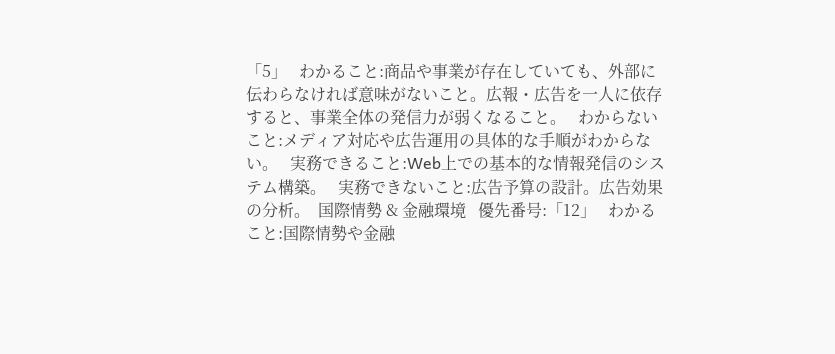「5」   わかること:商品や事業が存在していても、外部に伝わらなければ意味がないこと。広報・広告を一人に依存すると、事業全体の発信力が弱くなること。   わからないこと:メディア対応や広告運用の具体的な手順がわからない。   実務できること:Web上での基本的な情報発信のシステム構築。   実務できないこと:広告予算の設計。広告効果の分析。  国際情勢 & 金融環境   優先番号:「12」   わかること:国際情勢や金融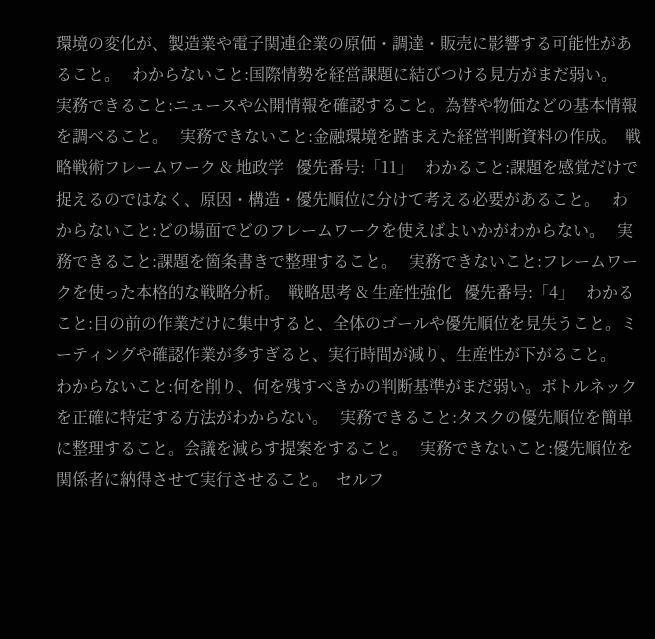環境の変化が、製造業や電子関連企業の原価・調達・販売に影響する可能性があること。   わからないこと:国際情勢を経営課題に結びつける見方がまだ弱い。   実務できること:ニュースや公開情報を確認すること。為替や物価などの基本情報を調べること。   実務できないこと:金融環境を踏まえた経営判断資料の作成。  戦略戦術フレームワーク & 地政学   優先番号:「11」   わかること:課題を感覚だけで捉えるのではなく、原因・構造・優先順位に分けて考える必要があること。   わからないこと:どの場面でどのフレームワークを使えばよいかがわからない。   実務できること:課題を箇条書きで整理すること。   実務できないこと:フレームワークを使った本格的な戦略分析。  戦略思考 & 生産性強化   優先番号:「4」   わかること:目の前の作業だけに集中すると、全体のゴールや優先順位を見失うこと。ミーティングや確認作業が多すぎると、実行時間が減り、生産性が下がること。   わからないこと:何を削り、何を残すべきかの判断基準がまだ弱い。ボトルネックを正確に特定する方法がわからない。   実務できること:タスクの優先順位を簡単に整理すること。会議を減らす提案をすること。   実務できないこと:優先順位を関係者に納得させて実行させること。  セルフ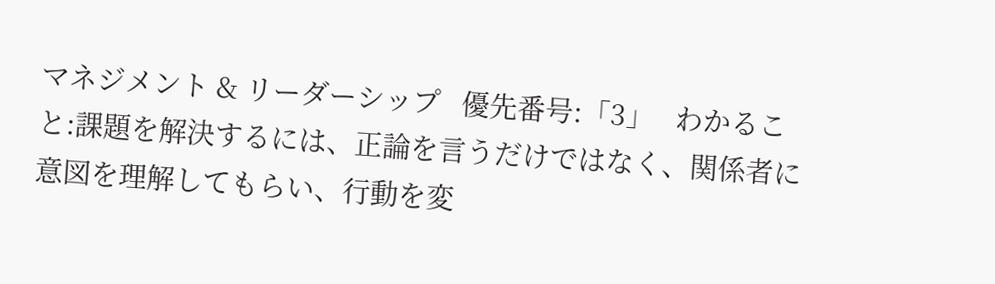マネジメント & リーダーシップ   優先番号:「3」   わかること:課題を解決するには、正論を言うだけではなく、関係者に意図を理解してもらい、行動を変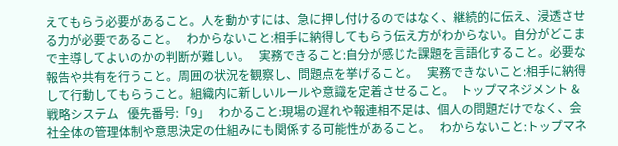えてもらう必要があること。人を動かすには、急に押し付けるのではなく、継続的に伝え、浸透させる力が必要であること。   わからないこと:相手に納得してもらう伝え方がわからない。自分がどこまで主導してよいのかの判断が難しい。   実務できること:自分が感じた課題を言語化すること。必要な報告や共有を行うこと。周囲の状況を観察し、問題点を挙げること。   実務できないこと:相手に納得して行動してもらうこと。組織内に新しいルールや意識を定着させること。  トップマネジメント & 戦略システム   優先番号:「9」   わかること:現場の遅れや報連相不足は、個人の問題だけでなく、会社全体の管理体制や意思決定の仕組みにも関係する可能性があること。   わからないこと:トップマネ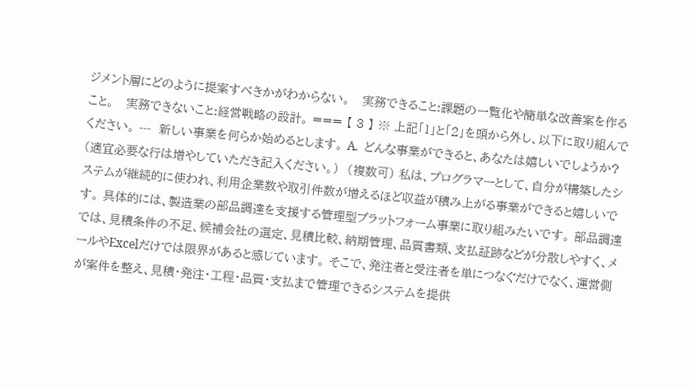ジメント層にどのように提案すべきかがわからない。   実務できること:課題の一覧化や簡単な改善案を作ること。   実務できないこと:経営戦略の設計。 === 【 3 】 ※ 上記「1」と「2」を頭から外し、以下に取り組んでください。 ---  新しい事業を何らか始めるとします。 A.  どんな事業ができると、あなたは嬉しいでしょうか?  (適宜必要な行は増やしていただき記入ください。)  (複数可) 私は、プログラマーとして、自分が構築したシステムが継続的に使われ、利用企業数や取引件数が増えるほど収益が積み上がる事業ができると嬉しいです。 具体的には、製造業の部品調達を支援する管理型プラットフォーム事業に取り組みたいです。 部品調達では、見積条件の不足、候補会社の選定、見積比較、納期管理、品質書類、支払証跡などが分散しやすく、メールやExcelだけでは限界があると感じています。 そこで、発注者と受注者を単につなぐだけでなく、運営側が案件を整え、見積・発注・工程・品質・支払まで管理できるシステムを提供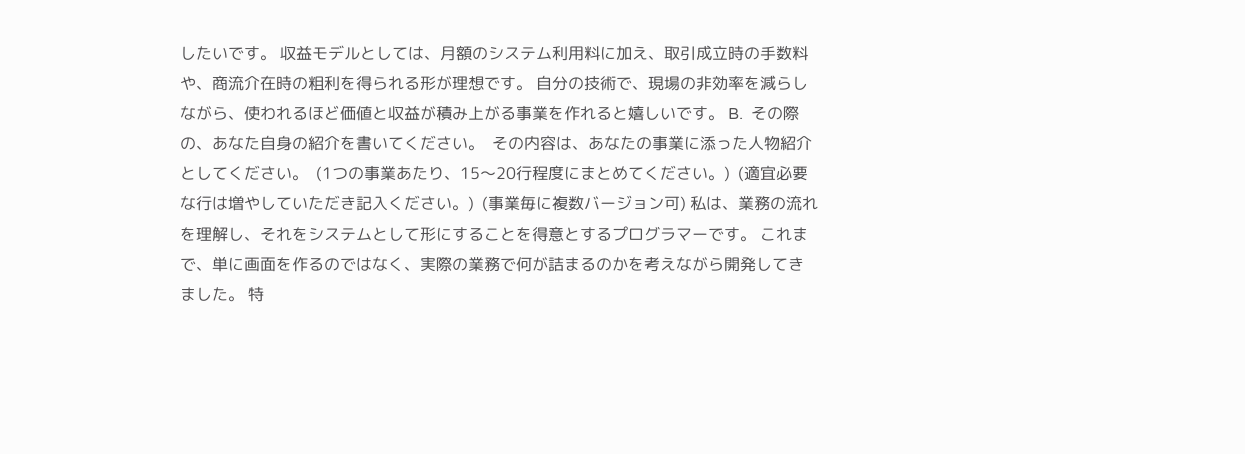したいです。 収益モデルとしては、月額のシステム利用料に加え、取引成立時の手数料や、商流介在時の粗利を得られる形が理想です。 自分の技術で、現場の非効率を減らしながら、使われるほど価値と収益が積み上がる事業を作れると嬉しいです。 B.  その際の、あなた自身の紹介を書いてください。  その内容は、あなたの事業に添った人物紹介としてください。  (1つの事業あたり、15〜20行程度にまとめてください。)  (適宜必要な行は増やしていただき記入ください。)  (事業毎に複数バージョン可) 私は、業務の流れを理解し、それをシステムとして形にすることを得意とするプログラマーです。 これまで、単に画面を作るのではなく、実際の業務で何が詰まるのかを考えながら開発してきました。 特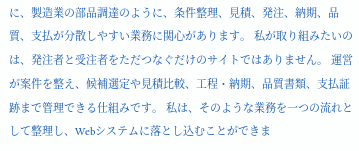に、製造業の部品調達のように、条件整理、見積、発注、納期、品質、支払が分散しやすい業務に関心があります。 私が取り組みたいのは、発注者と受注者をただつなぐだけのサイトではありません。 運営が案件を整え、候補選定や見積比較、工程・納期、品質書類、支払証跡まで管理できる仕組みです。 私は、そのような業務を一つの流れとして整理し、Webシステムに落とし込むことができま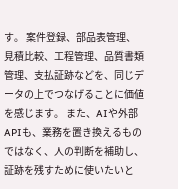す。 案件登録、部品表管理、見積比較、工程管理、品質書類管理、支払証跡などを、同じデータの上でつなげることに価値を感じます。 また、AIや外部APIも、業務を置き換えるものではなく、人の判断を補助し、証跡を残すために使いたいと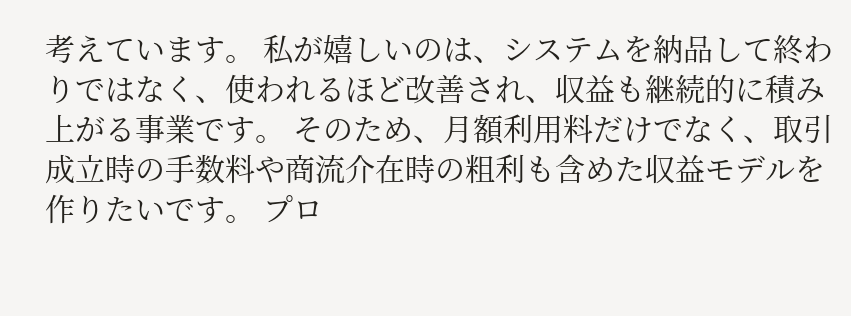考えています。 私が嬉しいのは、システムを納品して終わりではなく、使われるほど改善され、収益も継続的に積み上がる事業です。 そのため、月額利用料だけでなく、取引成立時の手数料や商流介在時の粗利も含めた収益モデルを作りたいです。 プロ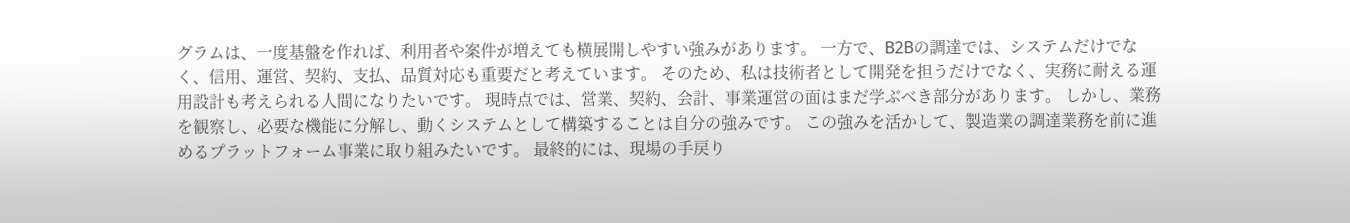グラムは、一度基盤を作れば、利用者や案件が増えても横展開しやすい強みがあります。 一方で、B2Bの調達では、システムだけでなく、信用、運営、契約、支払、品質対応も重要だと考えています。 そのため、私は技術者として開発を担うだけでなく、実務に耐える運用設計も考えられる人間になりたいです。 現時点では、営業、契約、会計、事業運営の面はまだ学ぶべき部分があります。 しかし、業務を観察し、必要な機能に分解し、動くシステムとして構築することは自分の強みです。 この強みを活かして、製造業の調達業務を前に進めるプラットフォーム事業に取り組みたいです。 最終的には、現場の手戻り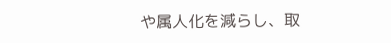や属人化を減らし、取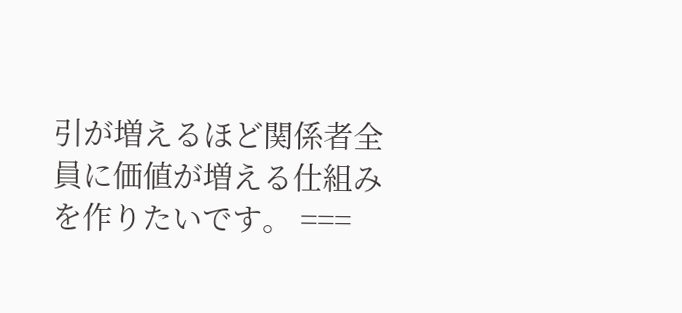引が増えるほど関係者全員に価値が増える仕組みを作りたいです。 ===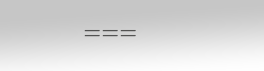===